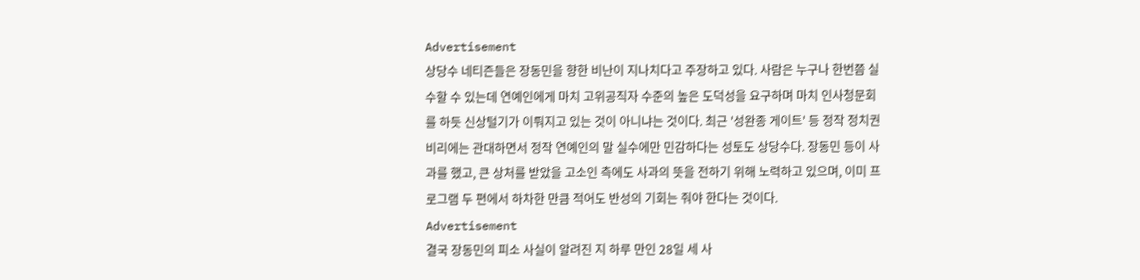Advertisement
상당수 네티즌들은 장동민을 향한 비난이 지나치다고 주장하고 있다. 사람은 누구나 한번쯤 실수할 수 있는데 연예인에게 마치 고위공직자 수준의 높은 도덕성을 요구하며 마치 인사청문회를 하듯 신상털기가 이뤄지고 있는 것이 아니냐는 것이다. 최근 '성완종 게이트' 등 정작 정치권 비리에는 관대하면서 정작 연예인의 말 실수에만 민감하다는 성토도 상당수다. 장동민 등이 사과를 했고, 큰 상처를 받았을 고소인 측에도 사과의 뜻을 전하기 위해 노력하고 있으며, 이미 프로그램 두 편에서 하차한 만큼 적어도 반성의 기회는 줘야 한다는 것이다.
Advertisement
결국 장동민의 피소 사실이 알려진 지 하루 만인 28일 세 사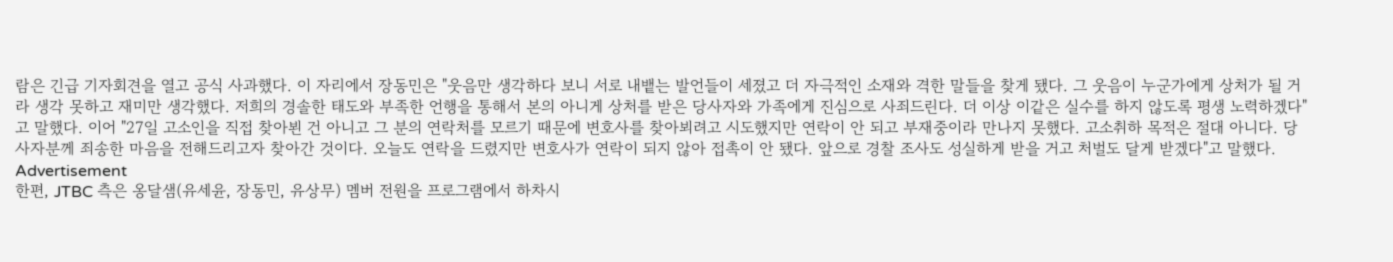람은 긴급 기자회견을 열고 공식 사과했다. 이 자리에서 장동민은 "웃음만 생각하다 보니 서로 내뱉는 발언들이 세졌고 더 자극적인 소재와 격한 말들을 찾게 됐다. 그 웃음이 누군가에게 상처가 될 거라 생각 못하고 재미만 생각했다. 저희의 경솔한 태도와 부족한 언행을 통해서 본의 아니게 상처를 받은 당사자와 가족에게 진심으로 사죄드린다. 더 이상 이같은 실수를 하지 않도록 평생 노력하겠다"고 말했다. 이어 "27일 고소인을 직접 찾아뵌 건 아니고 그 분의 연락처를 모르기 때문에 변호사를 찾아뵈려고 시도했지만 연락이 안 되고 부재중이라 만나지 못했다. 고소취하 목적은 절대 아니다. 당사자분께 죄송한 마음을 전해드리고자 찾아간 것이다. 오늘도 연락을 드렸지만 변호사가 연락이 되지 않아 접촉이 안 됐다. 앞으로 경찰 조사도 성실하게 받을 거고 처벌도 달게 받겠다"고 말했다.
Advertisement
한편, JTBC 측은 옹달샘(유세윤, 장동민, 유상무) 멤버 전원을 프로그램에서 하차시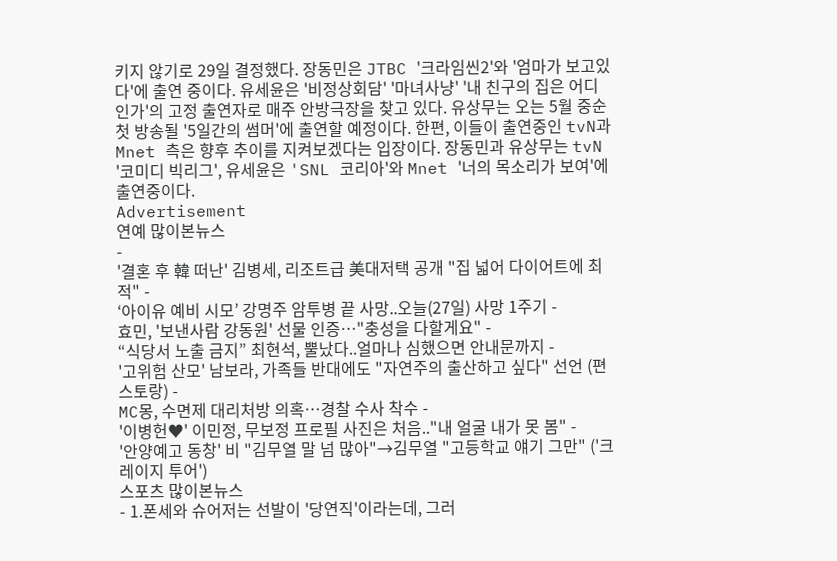키지 않기로 29일 결정했다. 장동민은 JTBC '크라임씬2'와 '엄마가 보고있다'에 출연 중이다. 유세윤은 '비정상회담' '마녀사냥' '내 친구의 집은 어디인가'의 고정 출연자로 매주 안방극장을 찾고 있다. 유상무는 오는 5월 중순 첫 방송될 '5일간의 썸머'에 출연할 예정이다. 한편, 이들이 출연중인 tvN과 Mnet 측은 향후 추이를 지켜보겠다는 입장이다. 장동민과 유상무는 tvN '코미디 빅리그', 유세윤은 'SNL 코리아'와 Mnet '너의 목소리가 보여'에 출연중이다.
Advertisement
연예 많이본뉴스
-
'결혼 후 韓 떠난' 김병세, 리조트급 美대저택 공개 "집 넓어 다이어트에 최적" -
‘아이유 예비 시모’ 강명주 암투병 끝 사망..오늘(27일) 사망 1주기 -
효민, '보낸사람 강동원' 선물 인증…"충성을 다할게요" -
“식당서 노출 금지” 최현석, 뿔났다..얼마나 심했으면 안내문까지 -
'고위험 산모' 남보라, 가족들 반대에도 "자연주의 출산하고 싶다" 선언 (편스토랑) -
MC몽, 수면제 대리처방 의혹…경찰 수사 착수 -
'이병헌♥' 이민정, 무보정 프로필 사진은 처음.."내 얼굴 내가 못 봄" -
'안양예고 동창' 비 "김무열 말 넘 많아"→김무열 "고등학교 얘기 그만" ('크레이지 투어')
스포츠 많이본뉴스
- 1.폰세와 슈어저는 선발이 '당연직'이라는데, 그러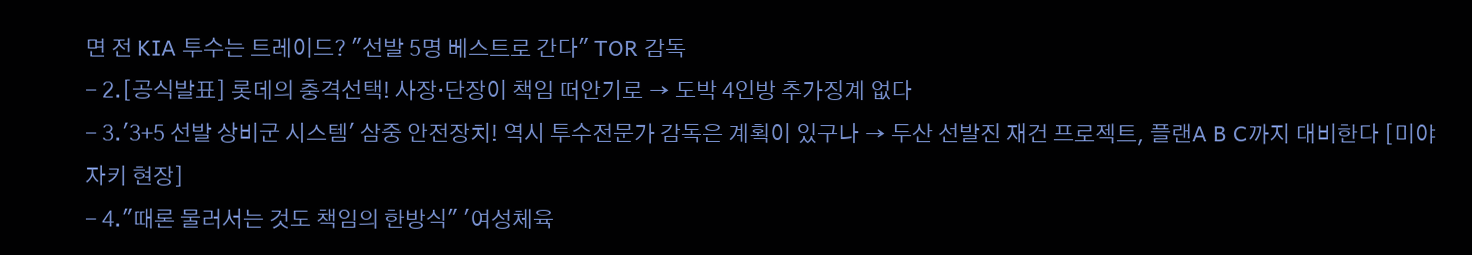면 전 KIA 투수는 트레이드? "선발 5명 베스트로 간다" TOR 감독
- 2.[공식발표] 롯데의 충격선택! 사장·단장이 책임 떠안기로 → 도박 4인방 추가징계 없다
- 3.'3+5 선발 상비군 시스템' 삼중 안전장치! 역시 투수전문가 감독은 계획이 있구나 → 두산 선발진 재건 프로젝트, 플랜A B C까지 대비한다 [미야자키 현장]
- 4."때론 물러서는 것도 책임의 한방식" '여성체육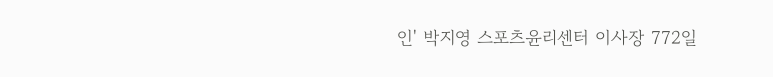인' 박지영 스포츠윤리센터 이사장 772일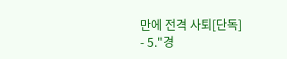만에 전격 사퇴[단독]
- 5."경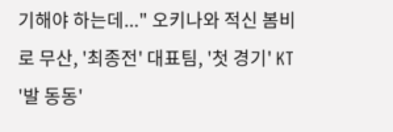기해야 하는데..." 오키나와 적신 봄비로 무산, '최종전' 대표팀, '첫 경기' KT '발 동동'